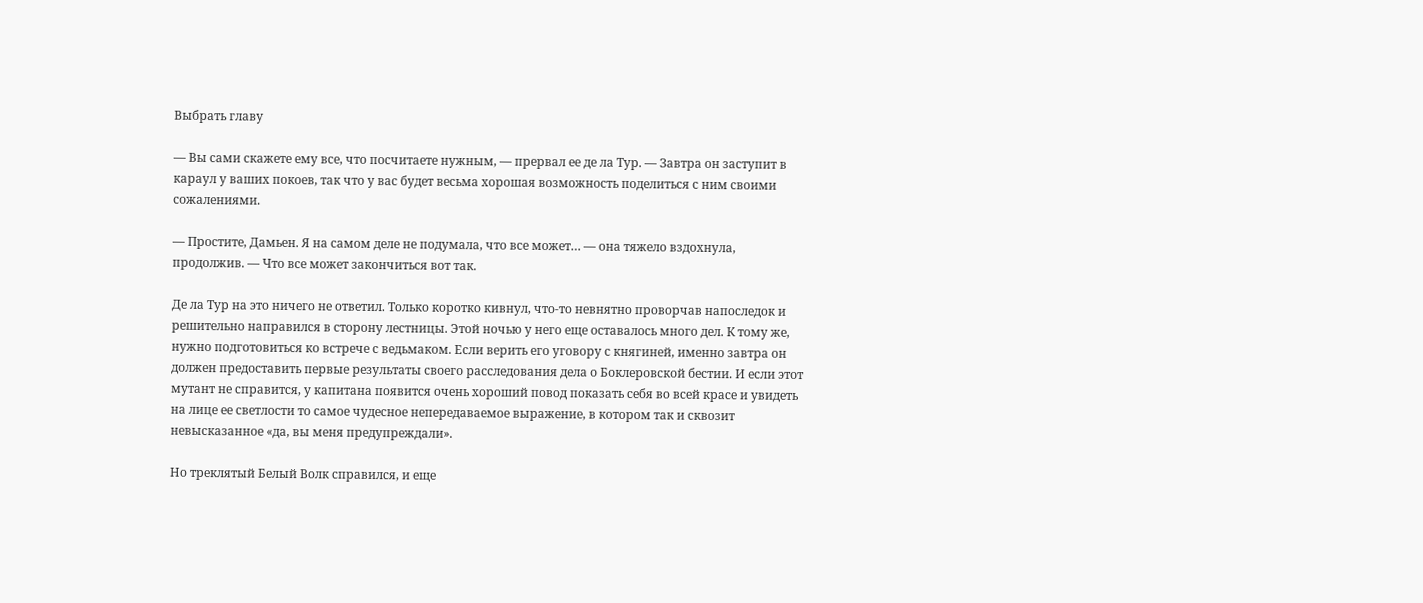Выбрать главу

— Вы сами скажете ему все, что посчитаете нужным, — прервал ее де ла Тур. — Завтра он заступит в караул у ваших покоев, так что у вас будет весьма хорошая возможность поделиться с ним своими сожалениями.

— Простите, Дамьен. Я на самом деле не подумала, что все может… — она тяжело вздохнула, продолжив. — Что все может закончиться вот так.

Де ла Тур на это ничего не ответил. Только коротко кивнул, что-то невнятно проворчав напоследок и решительно направился в сторону лестницы. Этой ночью у него еще оставалось много дел. К тому же, нужно подготовиться ко встрече с ведьмаком. Если верить его уговору с княгиней, именно завтра он должен предоставить первые результаты своего расследования дела о Боклеровской бестии. И если этот мутант не справится, у капитана появится очень хороший повод показать себя во всей красе и увидеть на лице ее светлости то самое чудесное непередаваемое выражение, в котором так и сквозит невысказанное «да, вы меня предупреждали».

Но треклятый Белый Волк справился, и еще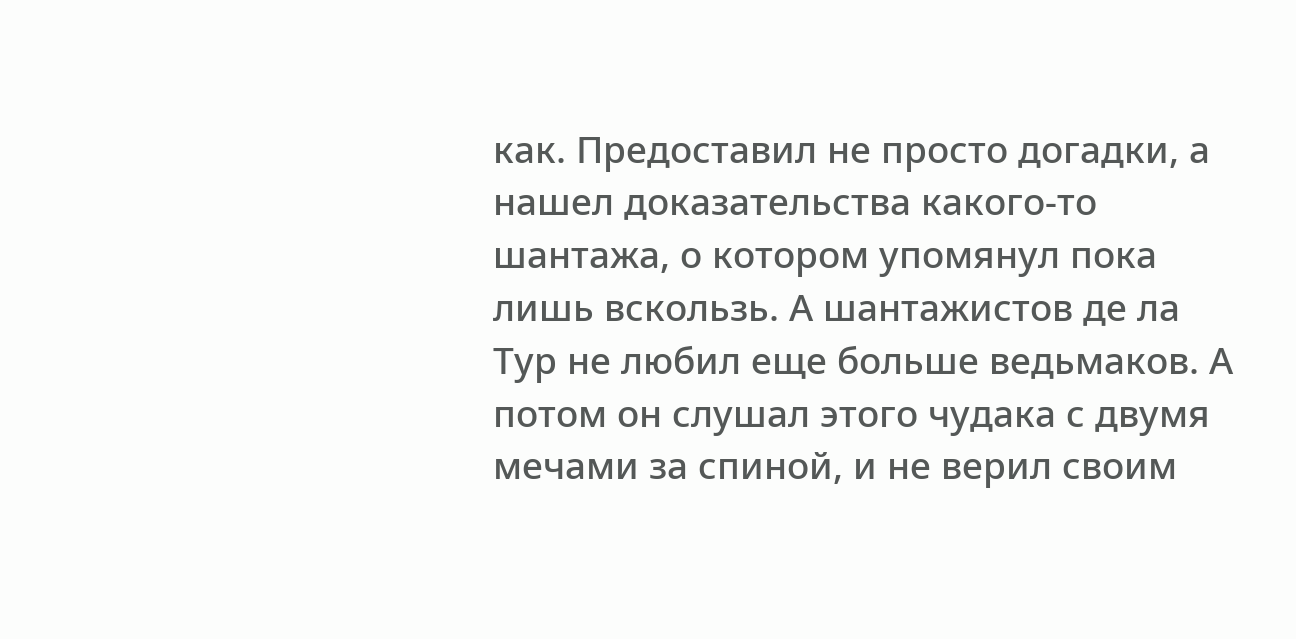как. Предоставил не просто догадки, а нашел доказательства какого-то шантажа, о котором упомянул пока лишь вскользь. А шантажистов де ла Тур не любил еще больше ведьмаков. А потом он слушал этого чудака с двумя мечами за спиной, и не верил своим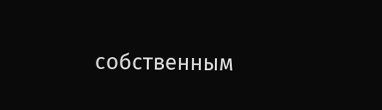собственным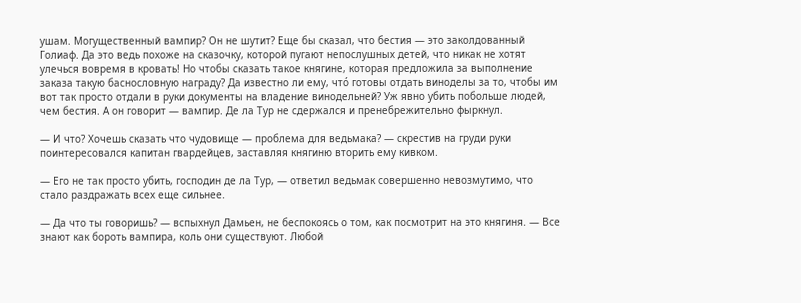ушам. Могущественный вампир? Он не шутит? Еще бы сказал, что бестия — это заколдованный Голиаф. Да это ведь похоже на сказочку, которой пугают непослушных детей, что никак не хотят улечься вовремя в кровать! Но чтобы сказать такое княгине, которая предложила за выполнение заказа такую баснословную награду? Да известно ли ему, чтó готовы отдать виноделы за то, чтобы им вот так просто отдали в руки документы на владение винодельней? Уж явно убить побольше людей, чем бестия. А он говорит — вампир. Де ла Тур не сдержался и пренебрежительно фыркнул.

— И что? Хочешь сказать что чудовище — проблема для ведьмака? — скрестив на груди руки поинтересовался капитан гвардейцев, заставляя княгиню вторить ему кивком.

— Его не так просто убить, господин де ла Тур, — ответил ведьмак совершенно невозмутимо, что стало раздражать всех еще сильнее.

— Да что ты говоришь? — вспыхнул Дамьен, не беспокоясь о том, как посмотрит на это княгиня. — Все знают как бороть вампира, коль они существуют. Любой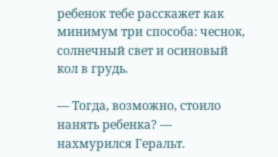ребенок тебе расскажет как минимум три способа: чеснок, солнечный свет и осиновый кол в грудь.

— Тогда, возможно, стоило нанять ребенка? — нахмурился Геральт.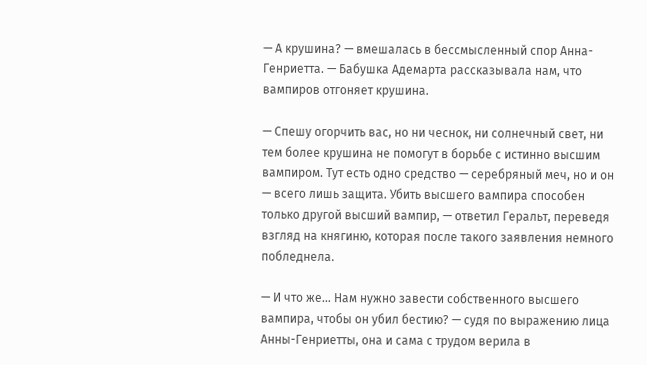— А крушина? — вмешалась в бессмысленный спор Анна-Генриетта. — Бабушка Адемарта рассказывала нам, что вампиров отгоняет крушина.

— Спешу огорчить вас, но ни чеснок, ни солнечный свет, ни тем более крушина не помогут в борьбе с истинно высшим вампиром. Тут есть одно средство — серебряный меч, но и он — всего лишь защита. Убить высшего вампира способен только другой высший вампир, — ответил Геральт, переведя взгляд на княгиню, которая после такого заявления немного побледнела.

— И что же… Нам нужно завести собственного высшего вампира, чтобы он убил бестию? — судя по выражению лица Анны-Генриетты, она и сама с трудом верила в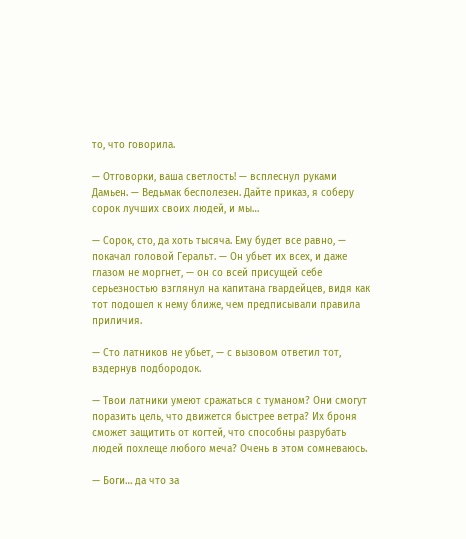то, что говорила.

— Отговорки, ваша светлость! — всплеснул руками Дамьен. — Ведьмак бесполезен. Дайте приказ, я соберу сорок лучших своих людей, и мы…

— Сорок, сто, да хоть тысяча. Ему будет все равно, — покачал головой Геральт. — Он убьет их всех, и даже глазом не моргнет, — он со всей присущей себе серьезностью взглянул на капитана гвардейцев, видя как тот подошел к нему ближе, чем предписывали правила приличия.

— Сто латников не убьет, — с вызовом ответил тот, вздернув подбородок.

— Твои латники умеют сражаться с туманом? Они смогут поразить цель, что движется быстрее ветра? Их броня сможет защитить от когтей, что способны разрубать людей похлеще любого меча? Очень в этом сомневаюсь.

— Боги… да что за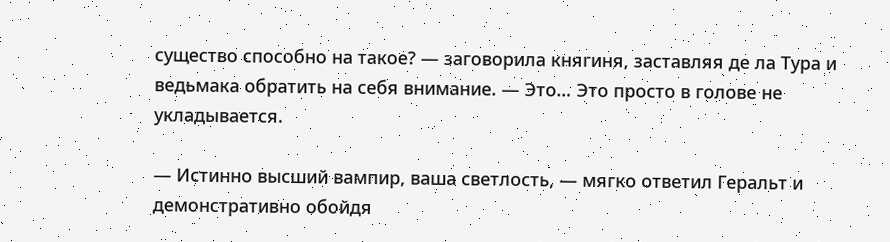существо способно на такое? — заговорила княгиня, заставляя де ла Тура и ведьмака обратить на себя внимание. — Это… Это просто в голове не укладывается.

— Истинно высший вампир, ваша светлость, — мягко ответил Геральт и демонстративно обойдя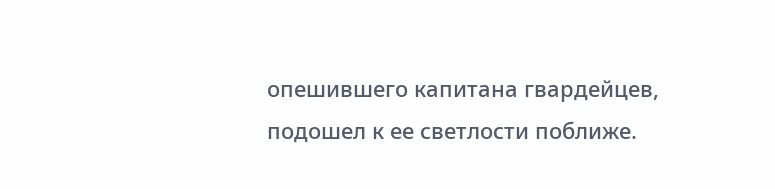опешившего капитана гвардейцев, подошел к ее светлости поближе.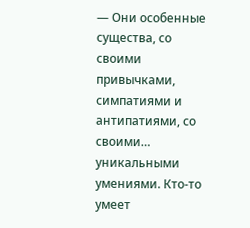— Они особенные существа, со своими привычками, симпатиями и антипатиями, со своими… уникальными умениями. Кто-то умеет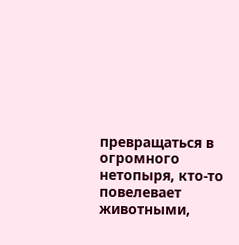превращаться в огромного нетопыря, кто-то повелевает животными,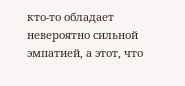кто-то обладает невероятно сильной эмпатией, а этот, что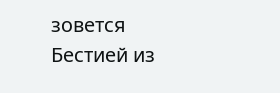зовется Бестией из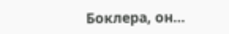Боклера, он…